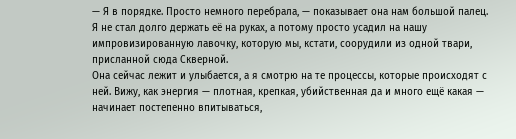— Я в порядке. Просто немного перебрала, — показывает она нам большой палец.
Я не стал долго держать её на руках, а потому просто усадил на нашу импровизированную лавочку, которую мы, кстати, соорудили из одной твари, присланной сюда Скверной.
Она сейчас лежит и улыбается, а я смотрю на те процессы, которые происходят с ней. Вижу, как энергия — плотная, крепкая, убийственная да и много ещё какая — начинает постепенно впитываться,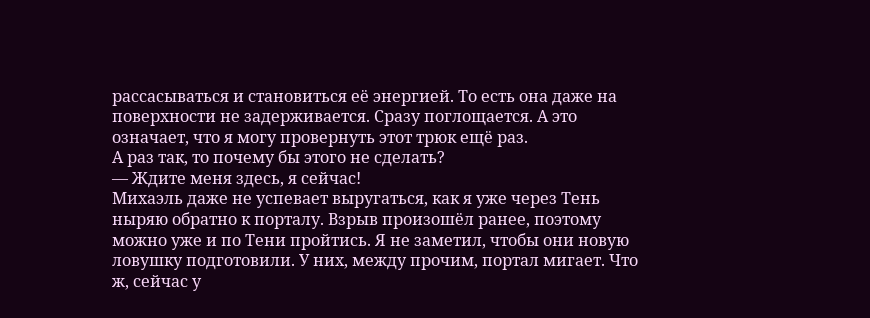рассасываться и становиться её энергией. То есть она даже на поверхности не задерживается. Сразу поглощается. А это означает, что я могу провернуть этот трюк ещё раз.
А раз так, то почему бы этого не сделать?
— Ждите меня здесь, я сейчас!
Михаэль даже не успевает выругаться, как я уже через Тень ныряю обратно к порталу. Взрыв произошёл ранее, поэтому можно уже и по Тени пройтись. Я не заметил, чтобы они новую ловушку подготовили. У них, между прочим, портал мигает. Что ж, сейчас у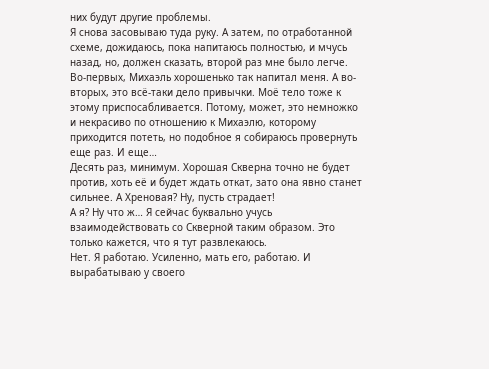них будут другие проблемы.
Я снова засовываю туда руку. А затем, по отработанной схеме, дожидаюсь, пока напитаюсь полностью, и мчусь назад, но, должен сказать, второй раз мне было легче. Во-первых, Михаэль хорошенько так напитал меня. А во-вторых, это всё-таки дело привычки. Моё тело тоже к этому приспосабливается. Потому, может, это немножко и некрасиво по отношению к Михаэлю, которому приходится потеть, но подобное я собираюсь провернуть еще раз. И еще…
Десять раз, минимум. Хорошая Скверна точно не будет против, хоть её и будет ждать откат, зато она явно станет сильнее. А Хреновая? Ну, пусть страдает!
А я? Ну что ж… Я сейчас буквально учусь взаимодействовать со Скверной таким образом. Это только кажется, что я тут развлекаюсь.
Нет. Я работаю. Усиленно, мать его, работаю. И вырабатываю у своего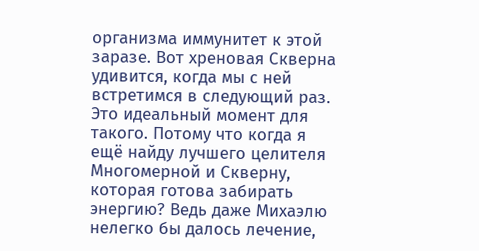организма иммунитет к этой заразе. Вот хреновая Скверна удивится, когда мы с ней встретимся в следующий раз.
Это идеальный момент для такого. Потому что когда я ещё найду лучшего целителя Многомерной и Скверну, которая готова забирать энергию? Ведь даже Михаэлю нелегко бы далось лечение,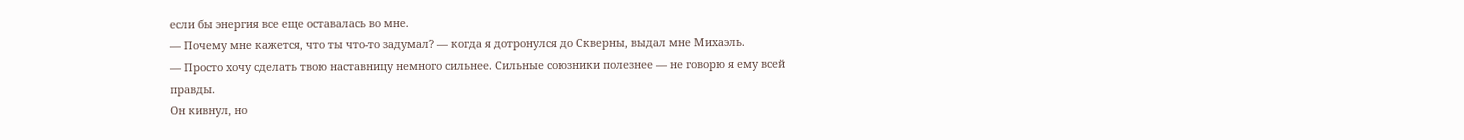если бы энергия все еще оставалась во мне.
— Почему мне кажется, что ты что-то задумал? — когда я дотронулся до Скверны, выдал мне Михаэль.
— Просто хочу сделать твою наставницу немного сильнее. Сильные союзники полезнее — не говорю я ему всей правды.
Он кивнул, но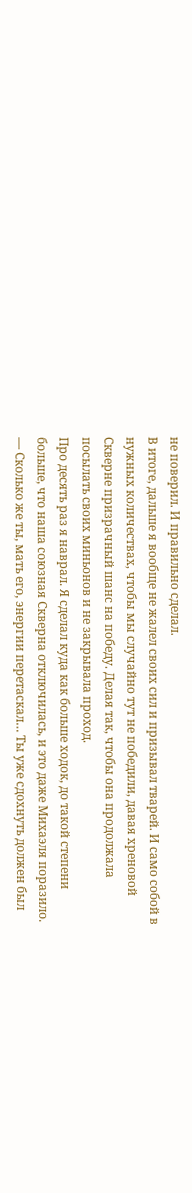не поверил. И правильно сделал.
В итоге, дальше я вообще не жалел своих сил и призывал тварей. И само собой в нужных количествах, чтобы мы случайно тут не победили, давая хреновой Скверне призрачный шанс на победу. Делая так, чтобы она продолжала посылать своих миньонов и не закрывала проход.
Про десять раз я наврал. Я сделал куда как больше ходок, до такой степени больше, что наша союзная Скверна отключилась, и это даже Михаэля поразило.
— Сколько же ты, мать его, энергии перетаскал… Ты уже сдохнуть должен был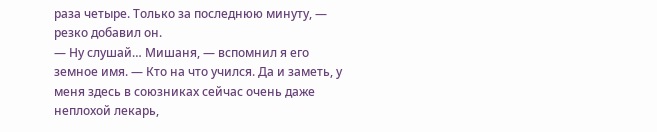раза четыре. Только за последнюю минуту, — резко добавил он.
— Ну слушай… Мишаня, — вспомнил я его земное имя. — Кто на что учился. Да и заметь, у меня здесь в союзниках сейчас очень даже неплохой лекарь,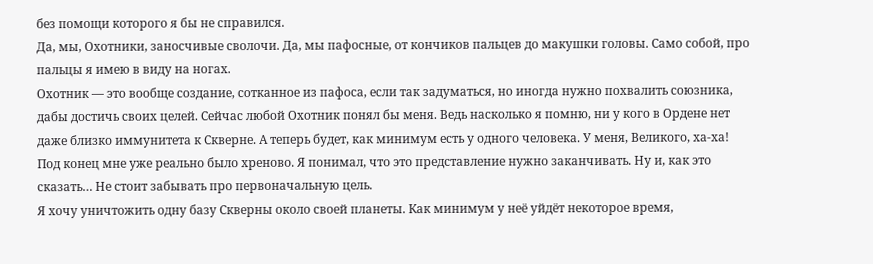без помощи которого я бы не справился.
Да, мы, Охотники, заносчивые сволочи. Да, мы пафосные, от кончиков пальцев до макушки головы. Само собой, про пальцы я имею в виду на ногах.
Охотник — это вообще создание, сотканное из пафоса, если так задуматься, но иногда нужно похвалить союзника, дабы достичь своих целей. Сейчас любой Охотник понял бы меня. Ведь насколько я помню, ни у кого в Ордене нет даже близко иммунитета к Скверне. А теперь будет, как минимум есть у одного человека. У меня, Великого, ха-ха!
Под конец мне уже реально было хреново. Я понимал, что это представление нужно заканчивать. Ну и, как это сказать… Не стоит забывать про первоначальную цель.
Я хочу уничтожить одну базу Скверны около своей планеты. Как минимум у неё уйдёт некоторое время,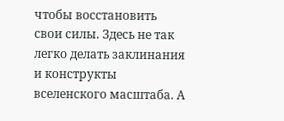чтобы восстановить свои силы. Здесь не так легко делать заклинания и конструкты вселенского масштаба. А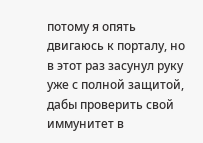потому я опять двигаюсь к порталу, но в этот раз засунул руку уже с полной защитой, дабы проверить свой иммунитет в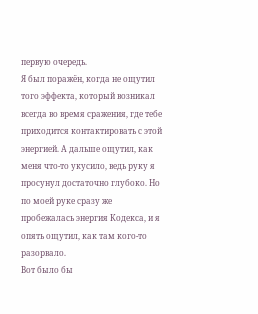первую очередь.
Я был поражён, когда не ощутил того эффекта, который возникал всегда во время сражения, где тебе приходится контактировать с этой энергией. А дальше ощутил, как меня что-то укусило, ведь руку я просунул достаточно глубоко. Но по моей руке сразу же пробежалась энергия Кодекса, и я опять ощутил, как там кого-то разорвало.
Вот было бы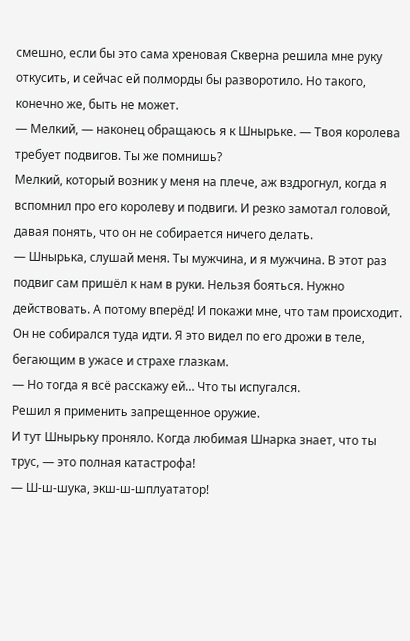смешно, если бы это сама хреновая Скверна решила мне руку откусить, и сейчас ей полморды бы разворотило. Но такого, конечно же, быть не может.
— Мелкий, — наконец обращаюсь я к Шнырьке. — Твоя королева требует подвигов. Ты же помнишь?
Мелкий, который возник у меня на плече, аж вздрогнул, когда я вспомнил про его королеву и подвиги. И резко замотал головой, давая понять, что он не собирается ничего делать.
— Шнырька, слушай меня. Ты мужчина, и я мужчина. В этот раз подвиг сам пришёл к нам в руки. Нельзя бояться. Нужно действовать. А потому вперёд! И покажи мне, что там происходит.
Он не собирался туда идти. Я это видел по его дрожи в теле, бегающим в ужасе и страхе глазкам.
— Но тогда я всё расскажу ей… Что ты испугался.
Решил я применить запрещенное оружие.
И тут Шнырьку проняло. Когда любимая Шнарка знает, что ты трус, — это полная катастрофа!
— Ш-ш-шука, экш-ш-шплуататор!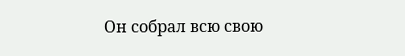Он собрал всю свою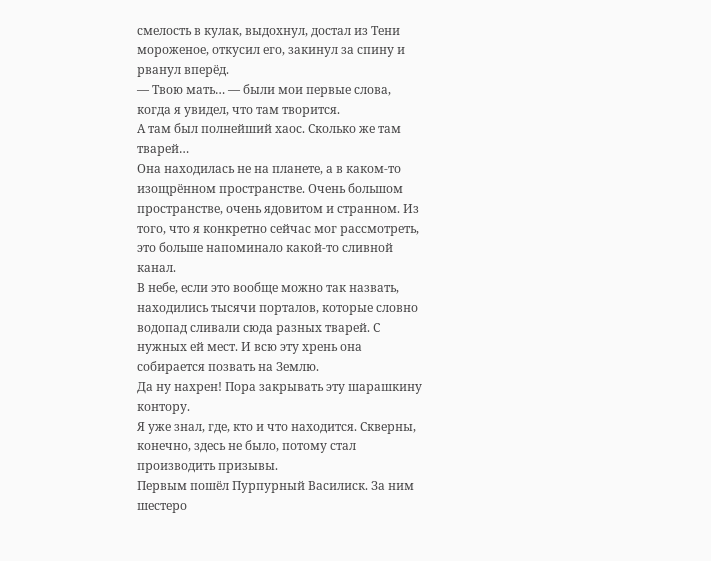смелость в кулак, выдохнул, достал из Тени мороженое, откусил его, закинул за спину и рванул вперёд.
— Твою мать… — были мои первые слова, когда я увидел, что там творится.
А там был полнейший хаос. Сколько же там тварей…
Она находилась не на планете, а в каком-то изощрённом пространстве. Очень большом пространстве, очень ядовитом и странном. Из того, что я конкретно сейчас мог рассмотреть, это больше напоминало какой-то сливной канал.
В небе, если это вообще можно так назвать, находились тысячи порталов, которые словно водопад сливали сюда разных тварей. С нужных ей мест. И всю эту хрень она собирается позвать на Землю.
Да ну нахрен! Пора закрывать эту шарашкину контору.
Я уже знал, где, кто и что находится. Скверны, конечно, здесь не было, потому стал производить призывы.
Первым пошёл Пурпурный Василиск. За ним шестеро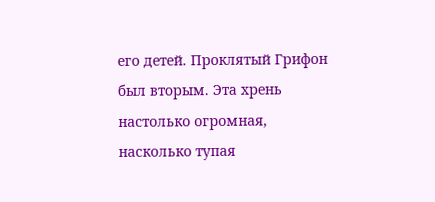его детей. Проклятый Грифон был вторым. Эта хрень настолько огромная, насколько тупая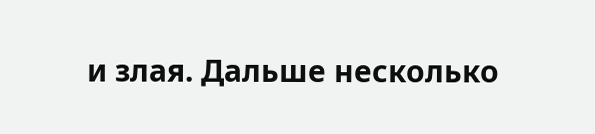и злая. Дальше несколько